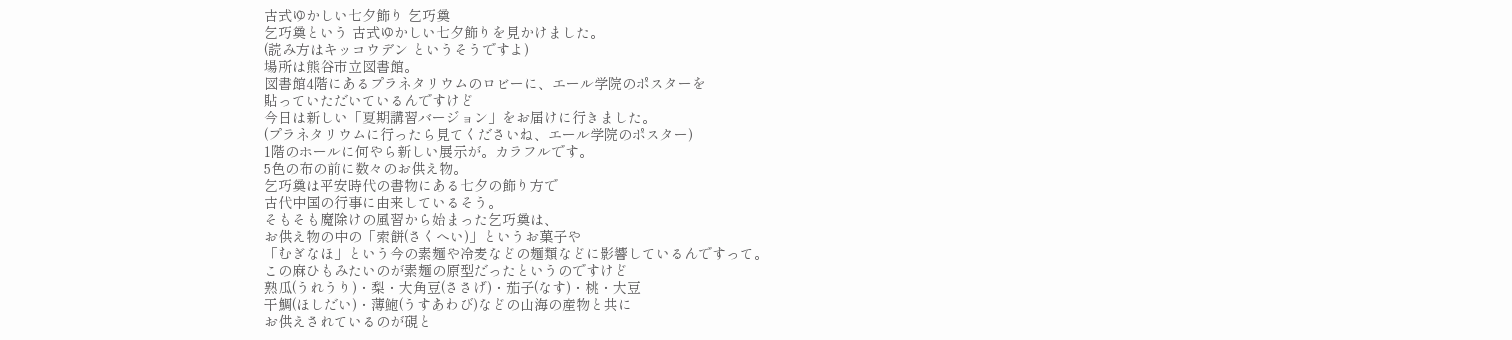古式ゆかしい七夕飾り 乞巧奠
乞巧奠という 古式ゆかしい七夕飾りを見かけました。
(読み方はキッコウデン というそうですよ)
場所は熊谷市立図書館。
図書館4階にあるプラネタリウムのロビーに、エール学院のポスターを
貼っていただいているんですけど
今日は新しい「夏期講習バージョン」をお届けに行きました。
(プラネタリウムに行ったら見てくださいね、エール学院のポスター)
1階のホールに何やら新しい展示が。カラフルです。
5色の布の前に数々のお供え物。
乞巧奠は平安時代の書物にある七夕の飾り方で
古代中国の行事に由来しているそう。
そもそも魔除けの風習から始まった乞巧奠は、
お供え物の中の「索餅(さくへい)」というお菓子や
「むぎなほ」という今の素麺や冷麦などの麺類などに影響しているんですって。
この麻ひもみたいのが素麺の原型だったというのですけど
熟瓜(うれうり)・梨・大角豆(ささげ)・茄子(なす)・桃・大豆
干鯛(ほしだい)・薄鮑(うすあわび)などの山海の産物と共に
お供えされているのが硯と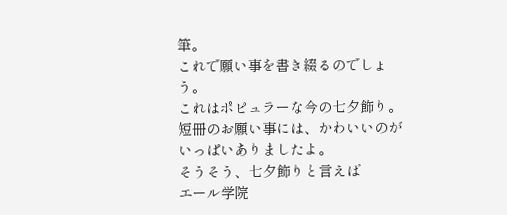筆。
これで願い事を書き綴るのでしょう。
これはポピュラーな今の七夕飾り。
短冊のお願い事には、かわいいのがいっぱいありましたよ。
そうそう、七夕飾りと言えば
エール学院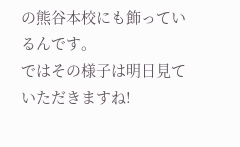の熊谷本校にも飾っているんです。
ではその様子は明日見ていただきますね!